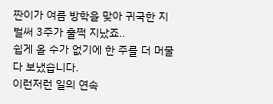짠이가 여름 방학을 맞아 귀국한 지 벌써 3주가 훌쩍 지났죠..
쉽게 올 수가 없기에 한 주를 더 머물다 보냈습니다.
이런저런 일의 연속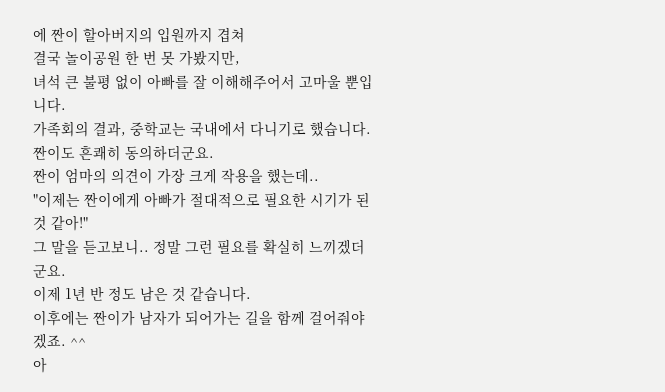에 짠이 할아버지의 입원까지 겹쳐
결국 놀이공원 한 번 못 가봤지만,
녀석 큰 불평 없이 아빠를 잘 이해해주어서 고마울 뿐입니다.
가족회의 결과, 중학교는 국내에서 다니기로 했습니다.
짠이도 흔쾌히 동의하더군요.
짠이 엄마의 의견이 가장 크게 작용을 했는데..
"이제는 짠이에게 아빠가 절대적으로 필요한 시기가 된 것 같아!"
그 말을 듣고보니.. 정말 그런 필요를 확실히 느끼겠더군요.
이제 1년 반 정도 남은 것 같습니다.
이후에는 짠이가 남자가 되어가는 길을 함께 걸어줘야겠죠. ^^
아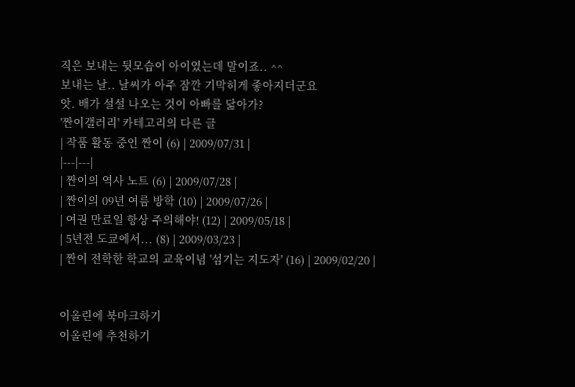직은 보내는 뒷모습이 아이였는데 말이죠.. ^^
보내는 날.. 날씨가 아주 잠깐 기막히게 좋아지더군요
앗. 배가 설설 나오는 것이 아빠를 닮아가?
'짠이갤러리' 카테고리의 다른 글
| 작품 활동 중인 짠이 (6) | 2009/07/31 |
|---|---|
| 짠이의 역사 노트 (6) | 2009/07/28 |
| 짠이의 09년 여름 방학 (10) | 2009/07/26 |
| 여권 만료일 항상 주의해야! (12) | 2009/05/18 |
| 5년전 도쿄에서... (8) | 2009/03/23 |
| 짠이 전학한 학교의 교육이념 '섬기는 지도자' (16) | 2009/02/20 |


이올린에 북마크하기
이올린에 추천하기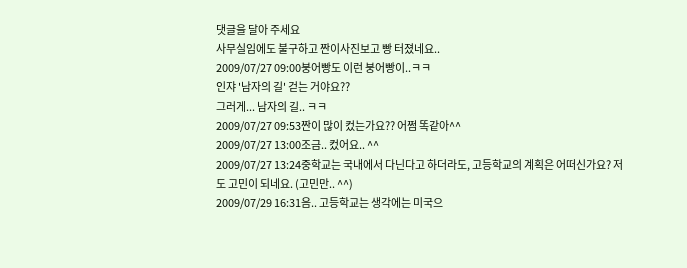댓글을 달아 주세요
사무실임에도 불구하고 짠이사진보고 빵 터졌네요..
2009/07/27 09:00붕어빵도 이런 붕어빵이..ㅋㅋ
인쟈 '남자의 길' 걷는 거야요??
그러게... 남자의 길.. ㅋㅋ
2009/07/27 09:53짠이 많이 컸는가요?? 어쩜 똑같아^^
2009/07/27 13:00조금.. 컸어요.. ^^
2009/07/27 13:24중학교는 국내에서 다닌다고 하더라도, 고등학교의 계획은 어떠신가요? 저도 고민이 되네요. (고민만.. ^^)
2009/07/29 16:31음.. 고등학교는 생각에는 미국으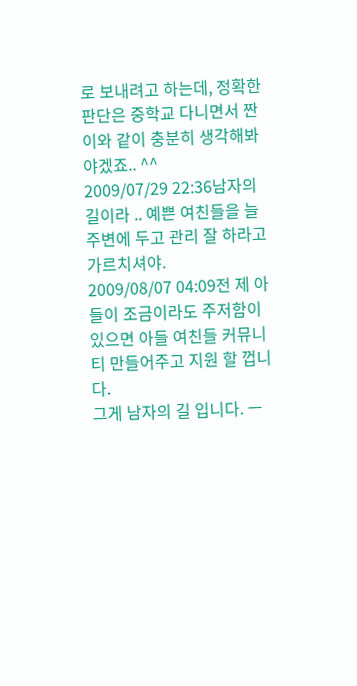로 보내려고 하는데, 정확한 판단은 중학교 다니면서 짠이와 같이 충분히 생각해봐야겠죠.. ^^
2009/07/29 22:36남자의 길이라 .. 예쁜 여친들을 늘 주변에 두고 관리 잘 하라고 가르치셔야.
2009/08/07 04:09전 제 아들이 조금이라도 주저함이 있으면 아들 여친들 커뮤니티 만들어주고 지원 할 껍니다.
그게 남자의 길 입니다. ㅡ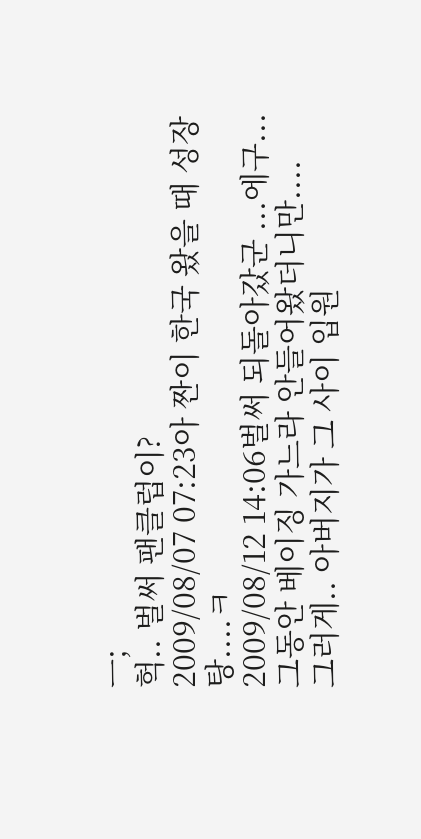ㅡ;
헉.. 벌써 팬클럽이?
2009/08/07 07:23아 짠이 한국 왔을 때 성장탕....ㅋ
2009/08/12 14:06벌써 되돌아갔군 ...에구...
그동안 베이징 가느라 안들어왔더니만....
그러게.. 아버지가 그 사이 입원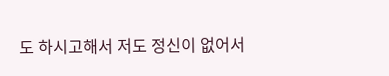도 하시고해서 저도 정신이 없어서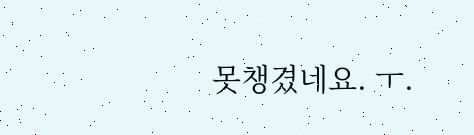못챙겼네요. ㅜ.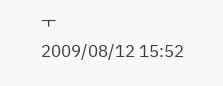ㅜ
2009/08/12 15:52